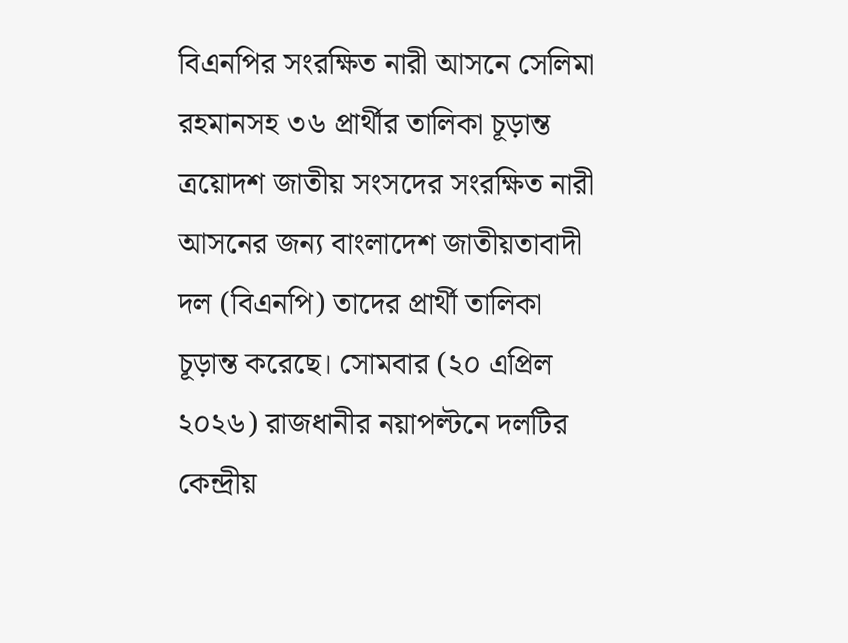বিএনপির সংরক্ষিত নারী আসনে সেলিমা রহমানসহ ৩৬ প্রার্থীর তালিকা চূড়ান্ত
ত্রয়োদশ জাতীয় সংসদের সংরক্ষিত নারী আসনের জন্য বাংলাদেশ জাতীয়তাবাদী দল (বিএনপি) তাদের প্রার্থী তালিকা চূড়ান্ত করেছে। সোমবার (২০ এপ্রিল ২০২৬) রাজধানীর নয়াপল্টনে দলটির কেন্দ্রীয়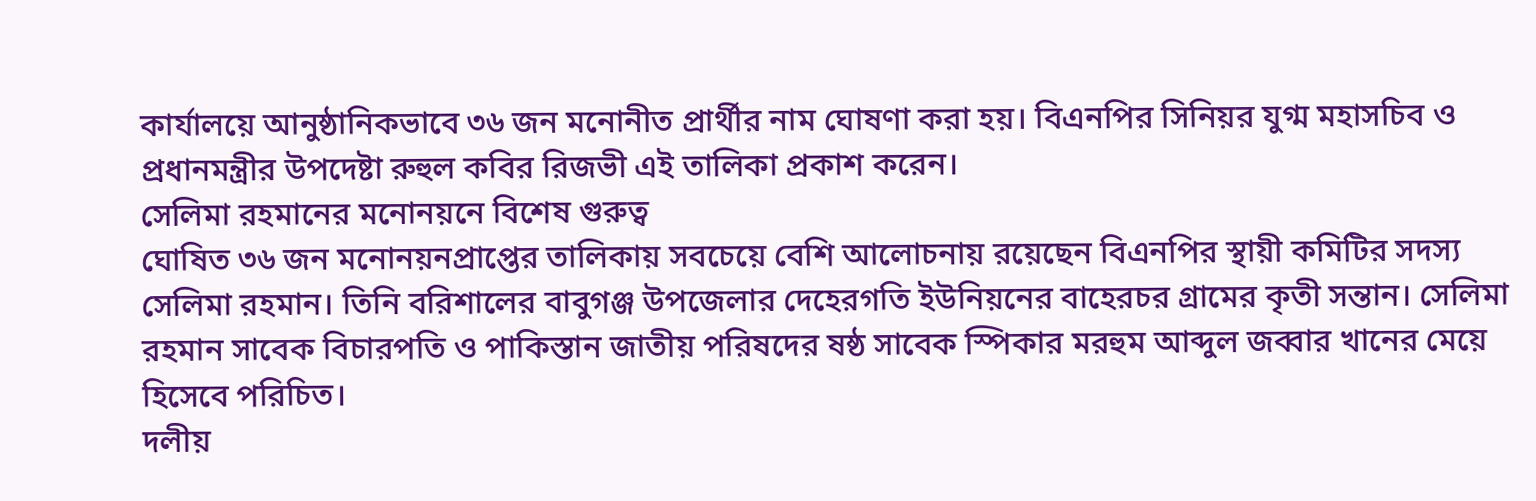কার্যালয়ে আনুষ্ঠানিকভাবে ৩৬ জন মনোনীত প্রার্থীর নাম ঘোষণা করা হয়। বিএনপির সিনিয়র যুগ্ম মহাসচিব ও প্রধানমন্ত্রীর উপদেষ্টা রুহুল কবির রিজভী এই তালিকা প্রকাশ করেন।
সেলিমা রহমানের মনোনয়নে বিশেষ গুরুত্ব
ঘোষিত ৩৬ জন মনোনয়নপ্রাপ্তের তালিকায় সবচেয়ে বেশি আলোচনায় রয়েছেন বিএনপির স্থায়ী কমিটির সদস্য সেলিমা রহমান। তিনি বরিশালের বাবুগঞ্জ উপজেলার দেহেরগতি ইউনিয়নের বাহেরচর গ্রামের কৃতী সন্তান। সেলিমা রহমান সাবেক বিচারপতি ও পাকিস্তান জাতীয় পরিষদের ষষ্ঠ সাবেক স্পিকার মরহুম আব্দুল জব্বার খানের মেয়ে হিসেবে পরিচিত।
দলীয়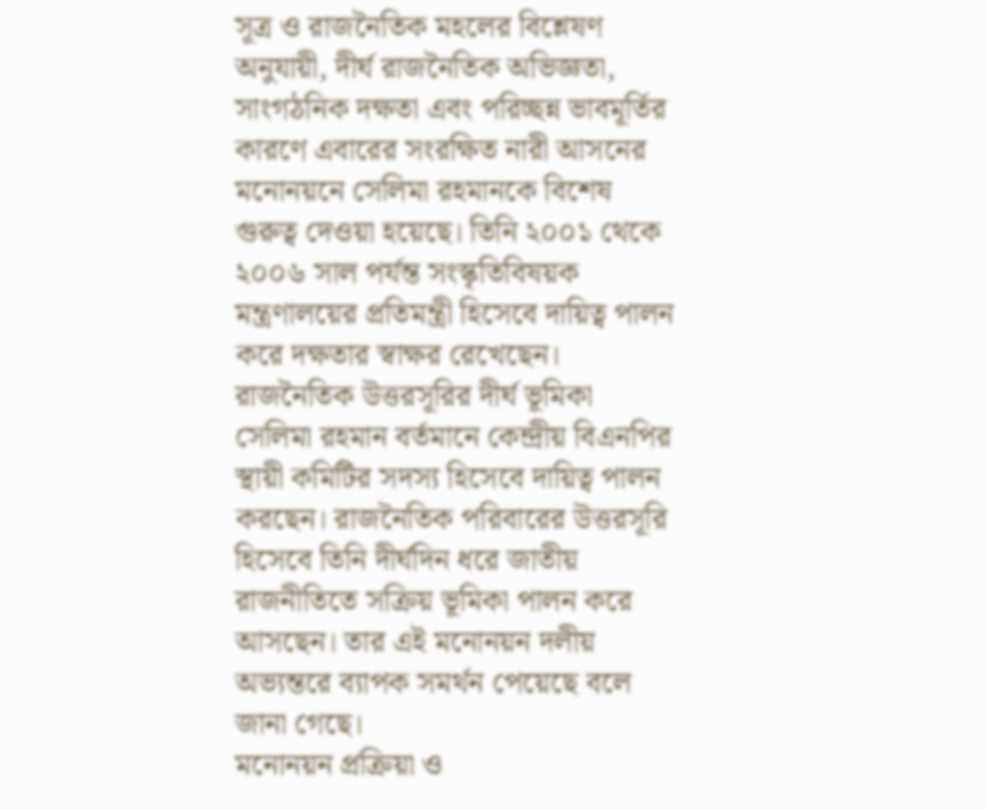সূত্র ও রাজনৈতিক মহলের বিশ্লেষণ অনুযায়ী, দীর্ঘ রাজনৈতিক অভিজ্ঞতা, সাংগঠনিক দক্ষতা এবং পরিচ্ছন্ন ভাবমূর্তির কারণে এবারের সংরক্ষিত নারী আসনের মনোনয়নে সেলিমা রহমানকে বিশেষ গুরুত্ব দেওয়া হয়েছে। তিনি ২০০১ থেকে ২০০৬ সাল পর্যন্ত সংস্কৃতিবিষয়ক মন্ত্রণালয়ের প্রতিমন্ত্রী হিসেবে দায়িত্ব পালন করে দক্ষতার স্বাক্ষর রেখেছেন।
রাজনৈতিক উত্তরসূরির দীর্ঘ ভূমিকা
সেলিমা রহমান বর্তমানে কেন্দ্রীয় বিএনপির স্থায়ী কমিটির সদস্য হিসেবে দায়িত্ব পালন করছেন। রাজনৈতিক পরিবারের উত্তরসূরি হিসেবে তিনি দীর্ঘদিন ধরে জাতীয় রাজনীতিতে সক্রিয় ভূমিকা পালন করে আসছেন। তার এই মনোনয়ন দলীয় অভ্যন্তরে ব্যাপক সমর্থন পেয়েছে বলে জানা গেছে।
মনোনয়ন প্রক্রিয়া ও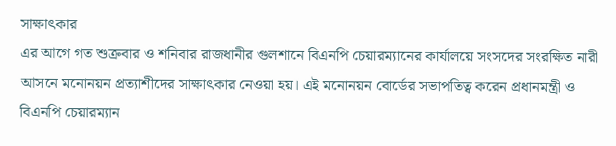সাক্ষাৎকার
এর আগে গত শুক্রবার ও শনিবার রাজধানীর গুলশানে বিএনপি চেয়ারম্যানের কার্যালয়ে সংসদের সংরক্ষিত নারী আসনে মনোনয়ন প্রত্যাশীদের সাক্ষাৎকার নেওয়া হয়। এই মনোনয়ন বোর্ডের সভাপতিত্ব করেন প্রধানমন্ত্রী ও বিএনপি চেয়ারম্যান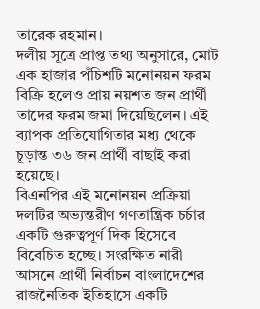তারেক রহমান।
দলীয় সূত্রে প্রাপ্ত তথ্য অনুসারে, মোট এক হাজার পঁচিশটি মনোনয়ন ফরম বিক্রি হলেও প্রায় নয়শত জন প্রার্থী তাদের ফরম জমা দিয়েছিলেন। এই ব্যাপক প্রতিযোগিতার মধ্য থেকে চূড়ান্ত ৩৬ জন প্রার্থী বাছাই করা হয়েছে।
বিএনপির এই মনোনয়ন প্রক্রিয়া দলটির অভ্যন্তরীণ গণতান্ত্রিক চর্চার একটি গুরুত্বপূর্ণ দিক হিসেবে বিবেচিত হচ্ছে। সংরক্ষিত নারী আসনে প্রার্থী নির্বাচন বাংলাদেশের রাজনৈতিক ইতিহাসে একটি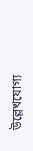উল্লেখযোগ্য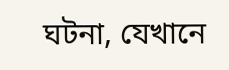ঘটনা, যেখানে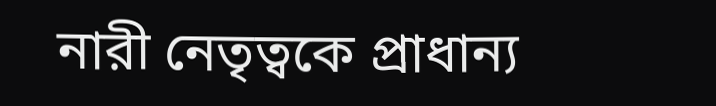নারী নেতৃত্বকে প্রাধান্য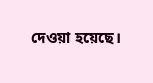দেওয়া হয়েছে।